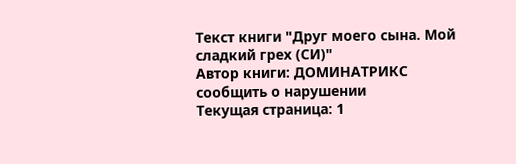Текст книги "Друг моего сына. Мой сладкий грех (СИ)"
Автор книги: ДОМИНАТРИКС
сообщить о нарушении
Текущая страница: 1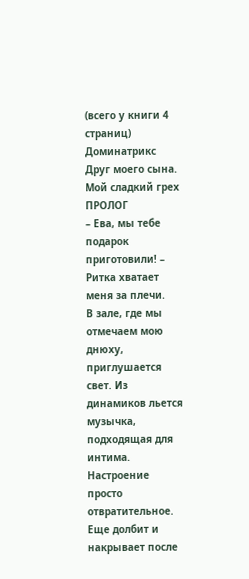(всего у книги 4 страниц)
Доминатрикс
Друг моего сына. Мой сладкий грех
ПРОЛОГ
– Ева, мы тебе подарок приготовили! – Ритка хватает меня за плечи.
В зале, где мы отмечаем мою днюху, приглушается свет. Из динамиков льется музычка, подходящая для интима.
Настроение просто отвратительное.
Еще долбит и накрывает после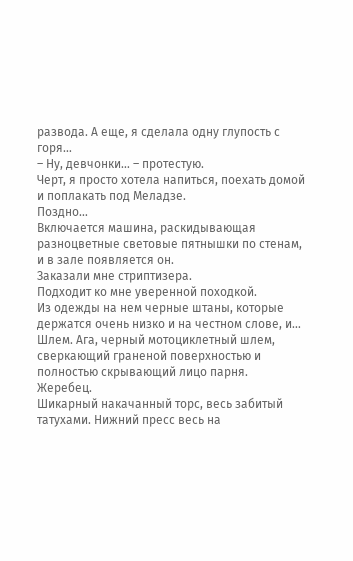развода. А еще, я сделала одну глупость с горя…
– Ну, девчонки… – протестую.
Черт, я просто хотела напиться, поехать домой и поплакать под Меладзе.
Поздно…
Включается машина, раскидывающая разноцветные световые пятнышки по стенам, и в зале появляется он.
Заказали мне стриптизера.
Подходит ко мне уверенной походкой.
Из одежды на нем черные штаны, которые держатся очень низко и на честном слове, и… Шлем. Ага, черный мотоциклетный шлем, сверкающий граненой поверхностью и полностью скрывающий лицо парня.
Жеребец.
Шикарный накачанный торс, весь забитый татухами. Нижний пресс весь на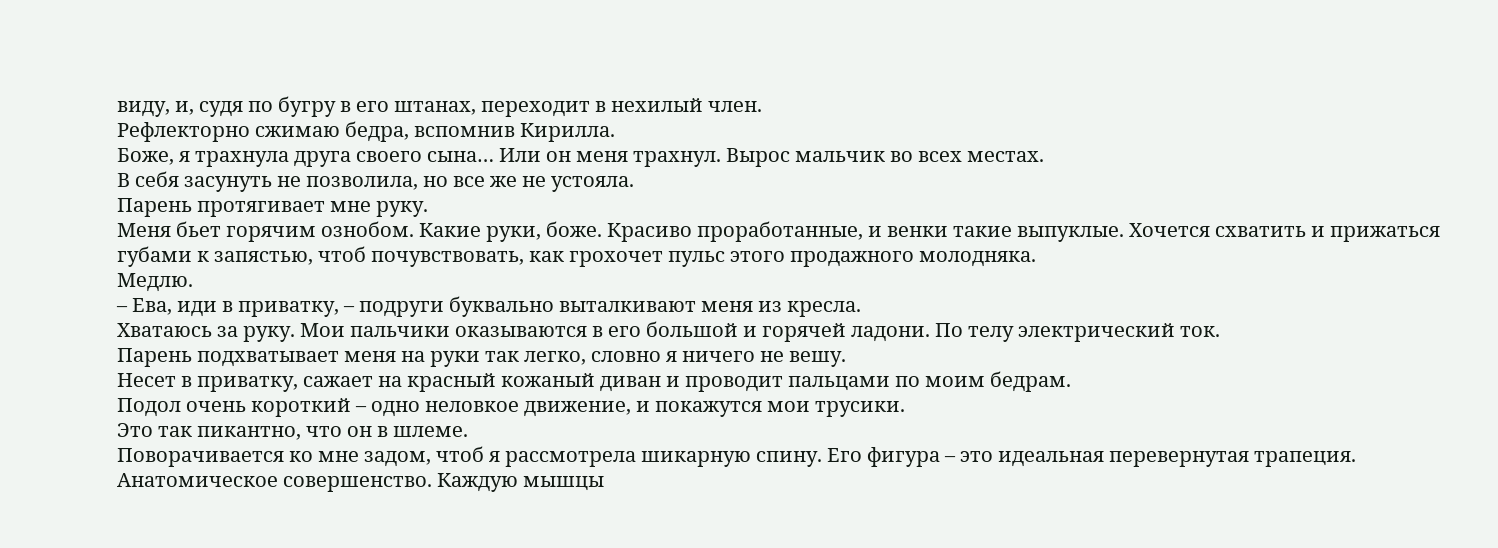виду, и, судя по бугру в его штанах, переходит в нехилый член.
Рефлекторно сжимаю бедра, вспомнив Кирилла.
Боже, я трахнула друга своего сына… Или он меня трахнул. Вырос мальчик во всех местах.
В себя засунуть не позволила, но все же не устояла.
Парень протягивает мне руку.
Меня бьет горячим ознобом. Какие руки, боже. Красиво проработанные, и венки такие выпуклые. Хочется схватить и прижаться губами к запястью, чтоб почувствовать, как грохочет пульс этого продажного молодняка.
Медлю.
– Ева, иди в приватку, – подруги буквально выталкивают меня из кресла.
Хватаюсь за руку. Мои пальчики оказываются в его большой и горячей ладони. По телу электрический ток.
Парень подхватывает меня на руки так легко, словно я ничего не вешу.
Несет в приватку, сажает на красный кожаный диван и проводит пальцами по моим бедрам.
Подол очень короткий – одно неловкое движение, и покажутся мои трусики.
Это так пикантно, что он в шлеме.
Поворачивается ко мне задом, чтоб я рассмотрела шикарную спину. Его фигура – это идеальная перевернутая трапеция.
Анатомическое совершенство. Каждую мышцы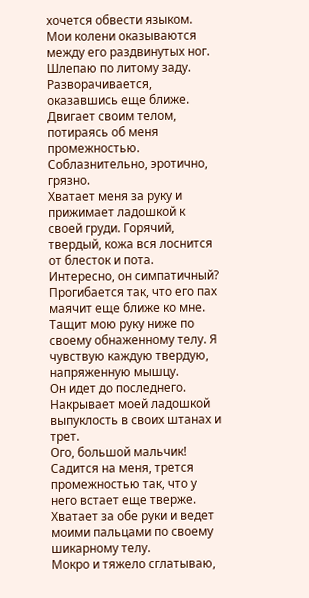хочется обвести языком.
Мои колени оказываются между его раздвинутых ног. Шлепаю по литому заду.
Разворачивается, оказавшись еще ближе. Двигает своим телом, потираясь об меня промежностью.
Соблазнительно, эротично, грязно.
Хватает меня за руку и прижимает ладошкой к своей груди. Горячий, твердый, кожа вся лоснится от блесток и пота.
Интересно, он симпатичный?
Прогибается так, что его пах маячит еще ближе ко мне.
Тащит мою руку ниже по своему обнаженному телу. Я чувствую каждую твердую, напряженную мышцу.
Он идет до последнего. Накрывает моей ладошкой выпуклость в своих штанах и трет.
Ого, большой мальчик!
Садится на меня, трется промежностью так, что у него встает еще тверже.
Хватает за обе руки и ведет моими пальцами по своему шикарному телу.
Мокро и тяжело сглатываю,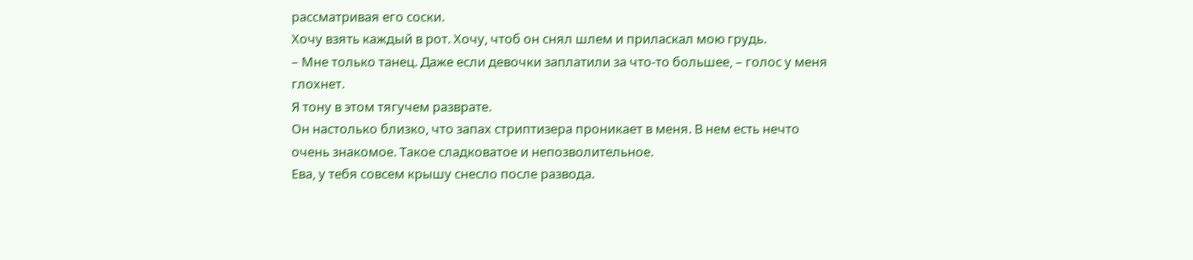рассматривая его соски.
Хочу взять каждый в рот. Хочу, чтоб он снял шлем и приласкал мою грудь.
– Мне только танец. Даже если девочки заплатили за что-то большее, – голос у меня глохнет.
Я тону в этом тягучем разврате.
Он настолько близко, что запах стриптизера проникает в меня. В нем есть нечто очень знакомое. Такое сладковатое и непозволительное.
Ева, у тебя совсем крышу снесло после развода.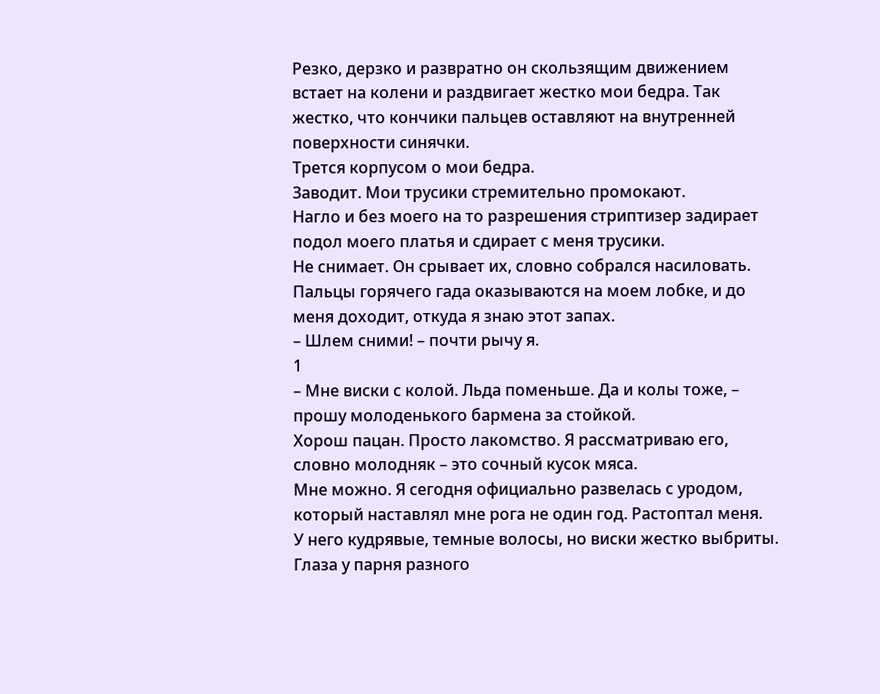Резко, дерзко и развратно он скользящим движением встает на колени и раздвигает жестко мои бедра. Так жестко, что кончики пальцев оставляют на внутренней поверхности синячки.
Трется корпусом о мои бедра.
Заводит. Мои трусики стремительно промокают.
Нагло и без моего на то разрешения стриптизер задирает подол моего платья и сдирает с меня трусики.
Не снимает. Он срывает их, словно собрался насиловать.
Пальцы горячего гада оказываются на моем лобке, и до меня доходит, откуда я знаю этот запах.
– Шлем сними! – почти рычу я.
1
– Мне виски с колой. Льда поменьше. Да и колы тоже, – прошу молоденького бармена за стойкой.
Хорош пацан. Просто лакомство. Я рассматриваю его, словно молодняк – это сочный кусок мяса.
Мне можно. Я сегодня официально развелась с уродом, который наставлял мне рога не один год. Растоптал меня.
У него кудрявые, темные волосы, но виски жестко выбриты. Глаза у парня разного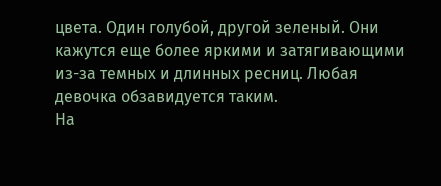цвета. Один голубой, другой зеленый. Они кажутся еще более яркими и затягивающими из-за темных и длинных ресниц. Любая девочка обзавидуется таким.
На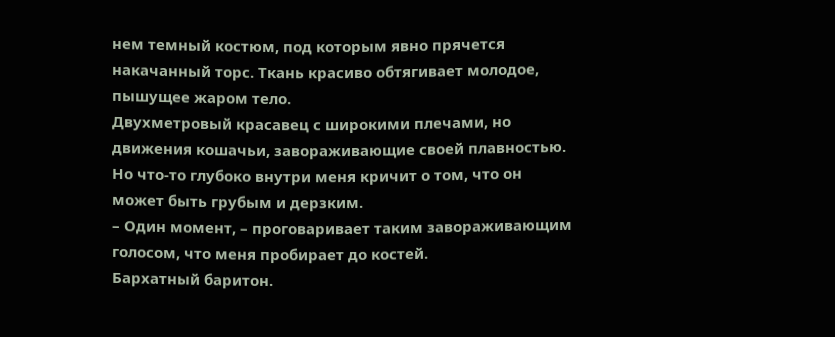нем темный костюм, под которым явно прячется накачанный торс. Ткань красиво обтягивает молодое, пышущее жаром тело.
Двухметровый красавец с широкими плечами, но движения кошачьи, завораживающие своей плавностью. Но что-то глубоко внутри меня кричит о том, что он может быть грубым и дерзким.
– Один момент, – проговаривает таким завораживающим голосом, что меня пробирает до костей.
Бархатный баритон.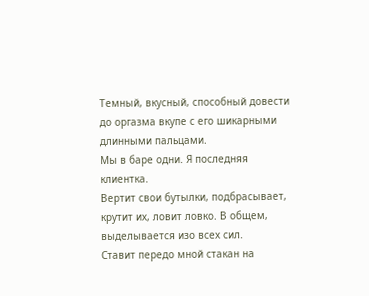Темный, вкусный, способный довести до оргазма вкупе с его шикарными длинными пальцами.
Мы в баре одни. Я последняя клиентка.
Вертит свои бутылки, подбрасывает, крутит их, ловит ловко. В общем, выделывается изо всех сил.
Ставит передо мной стакан на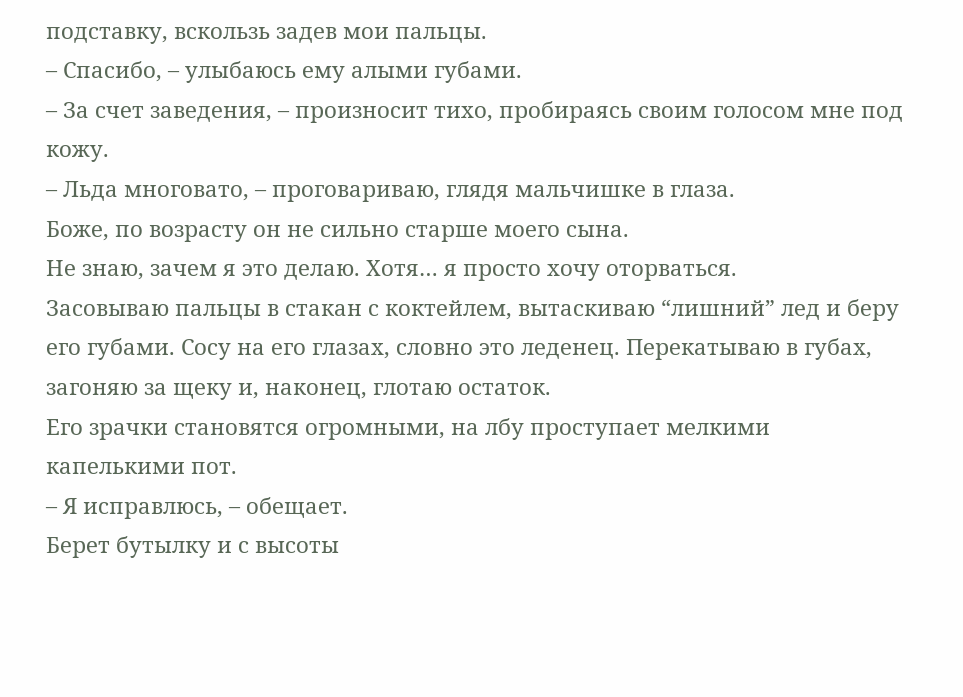подставку, вскользь задев мои пальцы.
– Спасибо, – улыбаюсь ему алыми губами.
– За счет заведения, – произносит тихо, пробираясь своим голосом мне под кожу.
– Льда многовато, – проговариваю, глядя мальчишке в глаза.
Боже, по возрасту он не сильно старше моего сына.
Не знаю, зачем я это делаю. Хотя… я просто хочу оторваться.
Засовываю пальцы в стакан с коктейлем, вытаскиваю “лишний” лед и беру его губами. Сосу на его глазах, словно это леденец. Перекатываю в губах, загоняю за щеку и, наконец, глотаю остаток.
Его зрачки становятся огромными, на лбу проступает мелкими капелькими пот.
– Я исправлюсь, – обещает.
Берет бутылку и с высоты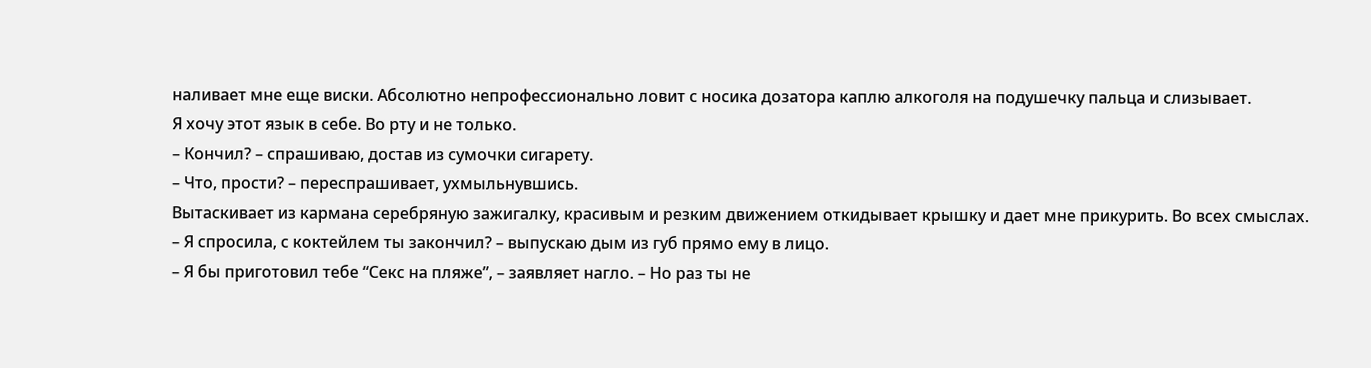наливает мне еще виски. Абсолютно непрофессионально ловит с носика дозатора каплю алкоголя на подушечку пальца и слизывает.
Я хочу этот язык в себе. Во рту и не только.
– Кончил? – спрашиваю, достав из сумочки сигарету.
– Что, прости? – переспрашивает, ухмыльнувшись.
Вытаскивает из кармана серебряную зажигалку, красивым и резким движением откидывает крышку и дает мне прикурить. Во всех смыслах.
– Я спросила, с коктейлем ты закончил? – выпускаю дым из губ прямо ему в лицо.
– Я бы приготовил тебе “Секс на пляже”, – заявляет нагло. – Но раз ты не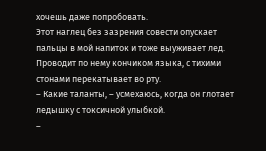хочешь даже попробовать.
Этот наглец без зазрения совести опускает пальцы в мой напиток и тоже выуживает лед.
Проводит по нему кончиком языка, с тихими стонами перекатывает во рту.
– Какие таланты, – усмехаюсь, когда он глотает ледышку с токсичной улыбкой.
–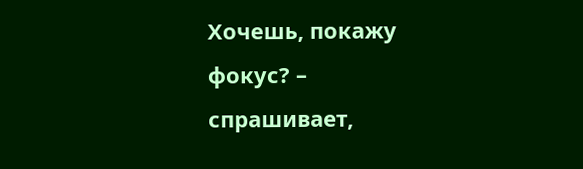Хочешь, покажу фокус? – спрашивает,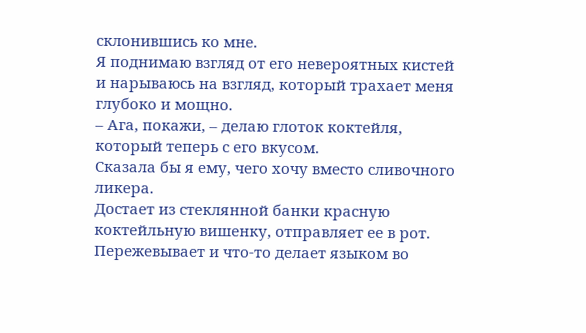склонившись ко мне.
Я поднимаю взгляд от его невероятных кистей и нарываюсь на взгляд, который трахает меня глубоко и мощно.
– Ага, покажи, – делаю глоток коктейля, который теперь с его вкусом.
Сказала бы я ему, чего хочу вместо сливочного ликера.
Достает из стеклянной банки красную коктейльную вишенку, отправляет ее в рот. Пережевывает и что-то делает языком во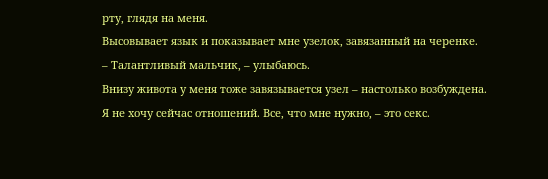рту, глядя на меня.
Высовывает язык и показывает мне узелок, завязанный на черенке.
– Талантливый мальчик, – улыбаюсь.
Внизу живота у меня тоже завязывается узел – настолько возбуждена.
Я не хочу сейчас отношений. Все, что мне нужно, – это секс.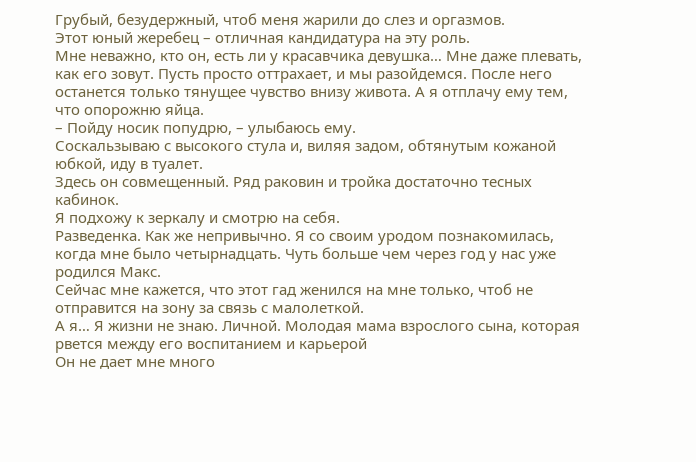Грубый, безудержный, чтоб меня жарили до слез и оргазмов.
Этот юный жеребец – отличная кандидатура на эту роль.
Мне неважно, кто он, есть ли у красавчика девушка… Мне даже плевать, как его зовут. Пусть просто оттрахает, и мы разойдемся. После него останется только тянущее чувство внизу живота. А я отплачу ему тем, что опорожню яйца.
– Пойду носик попудрю, – улыбаюсь ему.
Соскальзываю с высокого стула и, виляя задом, обтянутым кожаной юбкой, иду в туалет.
Здесь он совмещенный. Ряд раковин и тройка достаточно тесных кабинок.
Я подхожу к зеркалу и смотрю на себя.
Разведенка. Как же непривычно. Я со своим уродом познакомилась, когда мне было четырнадцать. Чуть больше чем через год у нас уже родился Макс.
Сейчас мне кажется, что этот гад женился на мне только, чтоб не отправится на зону за связь с малолеткой.
А я… Я жизни не знаю. Личной. Молодая мама взрослого сына, которая рвется между его воспитанием и карьерой
Он не дает мне много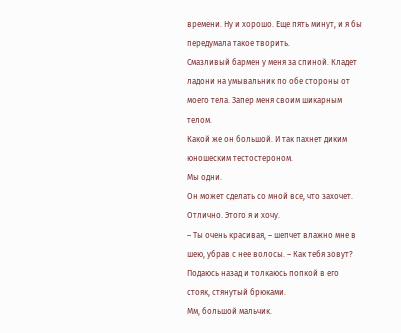времени. Ну и хорошо. Еще пять минут, и я бы передумала такое творить.
Смазливый бармен у меня за спиной. Кладет ладони на умывальник по обе стороны от моего тела. Запер меня своим шикарным телом.
Какой же он большой. И так пахнет диким юношеским тестостероном.
Мы одни.
Он может сделать со мной все, что захочет.
Отлично. Этого я и хочу.
– Ты очень красивая, – шепчет влажно мне в шею, убрав с нее волосы. – Как тебя зовут?
Подаюсь назад и толкаюсь попкой в его стояк, стянутый брюками.
Мм, большой мальчик.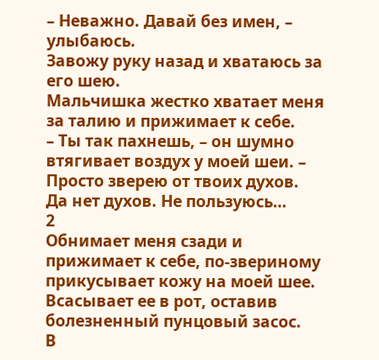– Неважно. Давай без имен, – улыбаюсь.
Завожу руку назад и хватаюсь за его шею.
Мальчишка жестко хватает меня за талию и прижимает к себе.
– Ты так пахнешь, – он шумно втягивает воздух у моей шеи. – Просто зверею от твоих духов.
Да нет духов. Не пользуюсь…
2
Обнимает меня сзади и прижимает к себе, по-звериному прикусывает кожу на моей шее. Всасывает ее в рот, оставив болезненный пунцовый засос.
В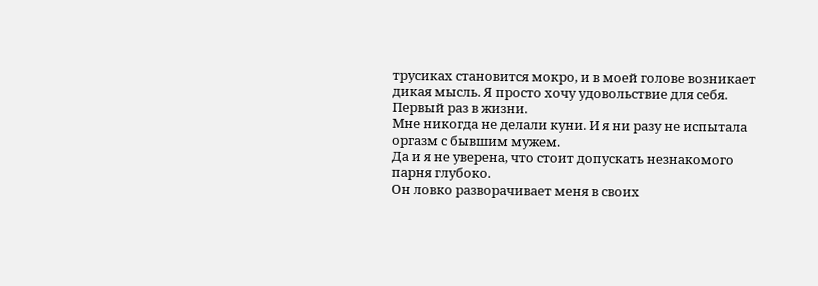трусиках становится мокро, и в моей голове возникает дикая мысль. Я просто хочу удовольствие для себя. Первый раз в жизни.
Мне никогда не делали куни. И я ни разу не испытала оргазм с бывшим мужем.
Да и я не уверена, что стоит допускать незнакомого парня глубоко.
Он ловко разворачивает меня в своих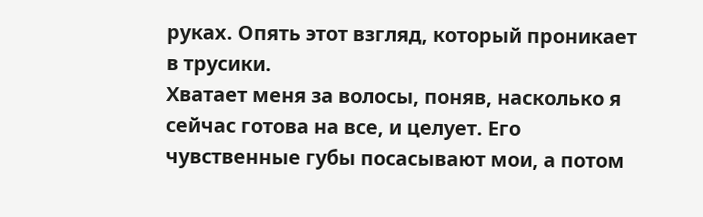руках. Опять этот взгляд, который проникает в трусики.
Хватает меня за волосы, поняв, насколько я сейчас готова на все, и целует. Его чувственные губы посасывают мои, а потом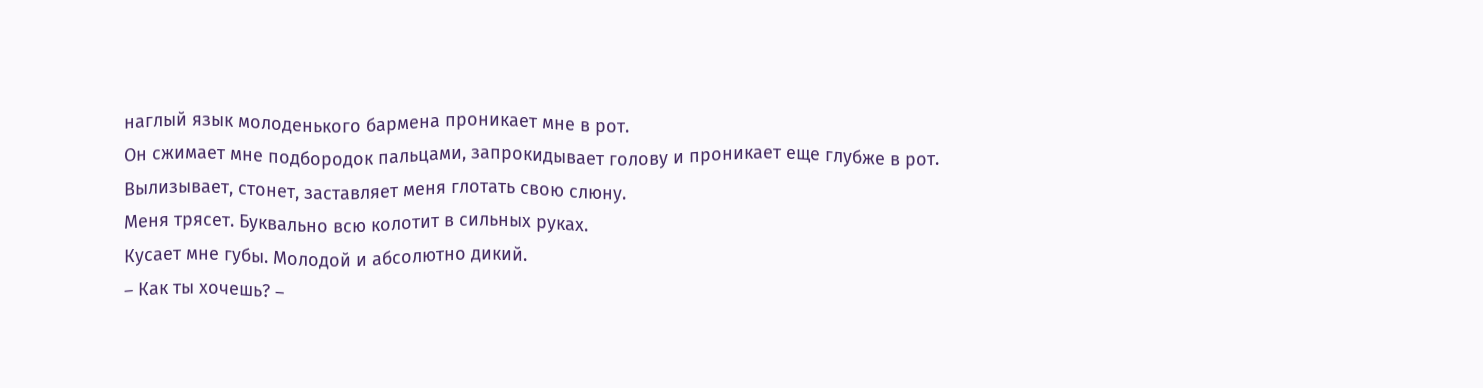наглый язык молоденького бармена проникает мне в рот.
Он сжимает мне подбородок пальцами, запрокидывает голову и проникает еще глубже в рот. Вылизывает, стонет, заставляет меня глотать свою слюну.
Меня трясет. Буквально всю колотит в сильных руках.
Кусает мне губы. Молодой и абсолютно дикий.
– Как ты хочешь? –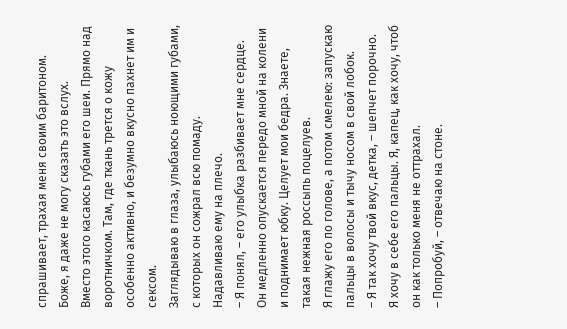спрашивает, трахая меня своим баритоном.
Боже, я даже не могу сказать это вслух.
Вместо этого касаюсь губами его шеи. Прямо над воротничком. Там, где ткань трется о кожу особенно активно, и безумно вкусно пахнет им и сексом.
Заглядываю в глаза, улыбаюсь ноющими губами, с которых он сожрал всю помаду.
Надавливаю ему на плечо.
– Я понял, – его улыбка разбивает мне сердце.
Он медленно опускается передо мной на колени и поднимает юбку. Целует мои бедра. Знаете, такая нежная россыпь поцелуев.
Я глажу его по голове, а потом смелею: запускаю пальцы в волосы и тычу носом в свой лобок.
– Я так хочу твой вкус, детка, – шепчет порочно.
Я хочу в себе его пальцы. Я, капец, как хочу, чтоб он как только меня не оттрахал.
– Попробуй, – отвечаю на стоне.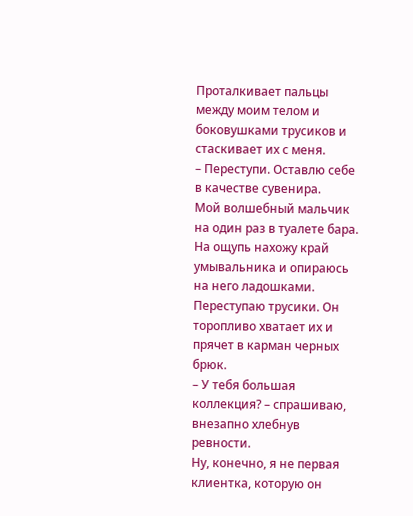Проталкивает пальцы между моим телом и боковушками трусиков и стаскивает их с меня.
– Переступи. Оставлю себе в качестве сувенира.
Мой волшебный мальчик на один раз в туалете бара.
На ощупь нахожу край умывальника и опираюсь на него ладошками.
Переступаю трусики. Он торопливо хватает их и прячет в карман черных брюк.
– У тебя большая коллекция? – спрашиваю, внезапно хлебнув ревности.
Ну, конечно, я не первая клиентка, которую он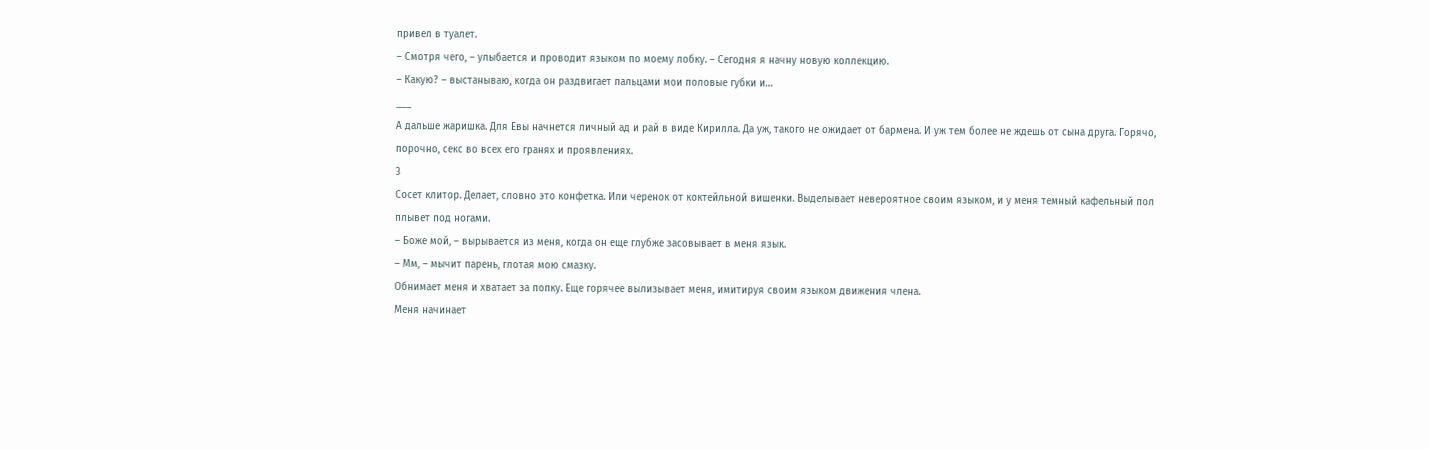привел в туалет.
– Смотря чего, – улыбается и проводит языком по моему лобку. – Сегодня я начну новую коллекцию.
– Какую? – выстанываю, когда он раздвигает пальцами мои половые губки и…
___
А дальше жаришка. Для Евы начнется личный ад и рай в виде Кирилла. Да уж, такого не ожидает от бармена. И уж тем более не ждешь от сына друга. Горячо, порочно, секс во всех его гранях и проявлениях.
3
Сосет клитор. Делает, словно это конфетка. Или черенок от коктейльной вишенки. Выделывает невероятное своим языком, и у меня темный кафельный пол плывет под ногами.
– Боже мой, – вырывается из меня, когда он еще глубже засовывает в меня язык.
– Мм, – мычит парень, глотая мою смазку.
Обнимает меня и хватает за попку. Еще горячее вылизывает меня, имитируя своим языком движения члена.
Меня начинает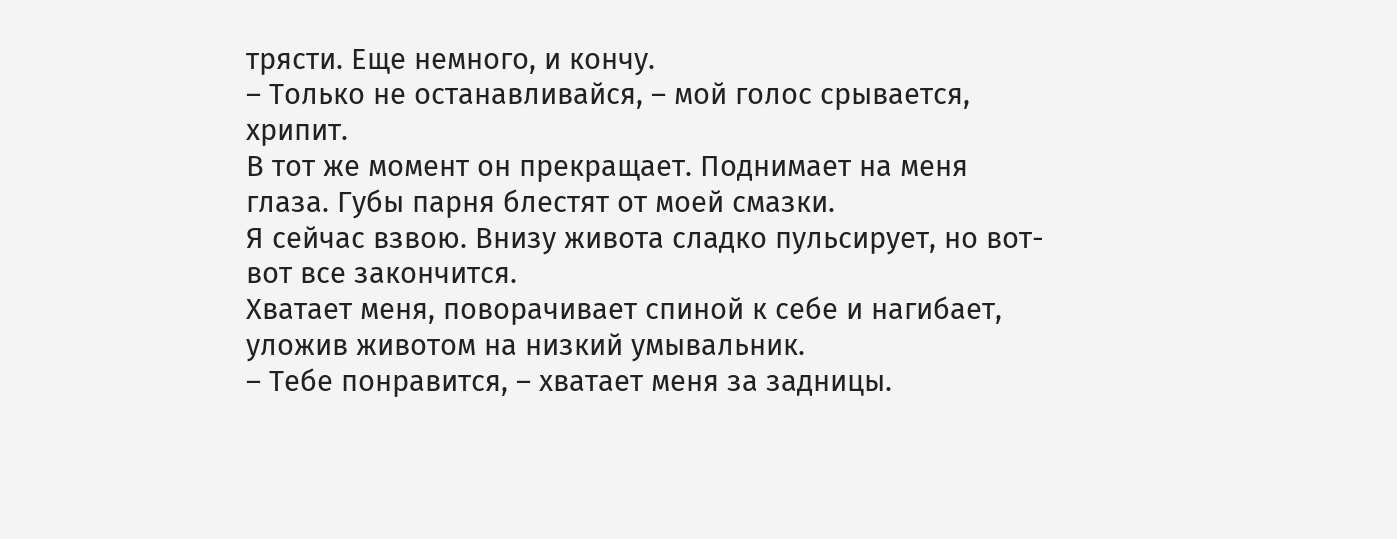трясти. Еще немного, и кончу.
– Только не останавливайся, – мой голос срывается, хрипит.
В тот же момент он прекращает. Поднимает на меня глаза. Губы парня блестят от моей смазки.
Я сейчас взвою. Внизу живота сладко пульсирует, но вот-вот все закончится.
Хватает меня, поворачивает спиной к себе и нагибает, уложив животом на низкий умывальник.
– Тебе понравится, – хватает меня за задницы.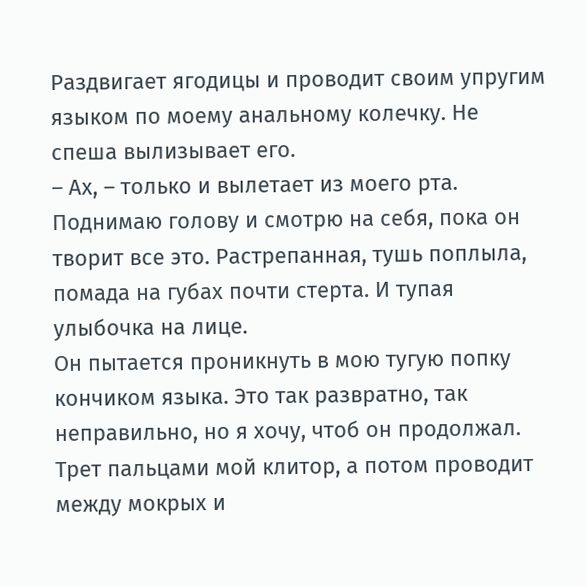Раздвигает ягодицы и проводит своим упругим языком по моему анальному колечку. Не спеша вылизывает его.
– Ах, – только и вылетает из моего рта.
Поднимаю голову и смотрю на себя, пока он творит все это. Растрепанная, тушь поплыла, помада на губах почти стерта. И тупая улыбочка на лице.
Он пытается проникнуть в мою тугую попку кончиком языка. Это так развратно, так неправильно, но я хочу, чтоб он продолжал.
Трет пальцами мой клитор, а потом проводит между мокрых и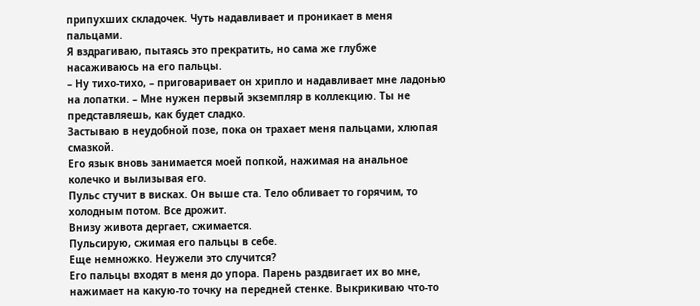припухших складочек. Чуть надавливает и проникает в меня пальцами.
Я вздрагиваю, пытаясь это прекратить, но сама же глубже насаживаюсь на его пальцы.
– Ну тихо-тихо, – приговаривает он хрипло и надавливает мне ладонью на лопатки. – Мне нужен первый экземпляр в коллекцию. Ты не представляешь, как будет сладко.
Застываю в неудобной позе, пока он трахает меня пальцами, хлюпая смазкой.
Его язык вновь занимается моей попкой, нажимая на анальное колечко и вылизывая его.
Пульс стучит в висках. Он выше ста. Тело обливает то горячим, то холодным потом. Все дрожит.
Внизу живота дергает, сжимается.
Пульсирую, сжимая его пальцы в себе.
Еще немножко. Неужели это случится?
Его пальцы входят в меня до упора. Парень раздвигает их во мне, нажимает на какую-то точку на передней стенке. Выкрикиваю что-то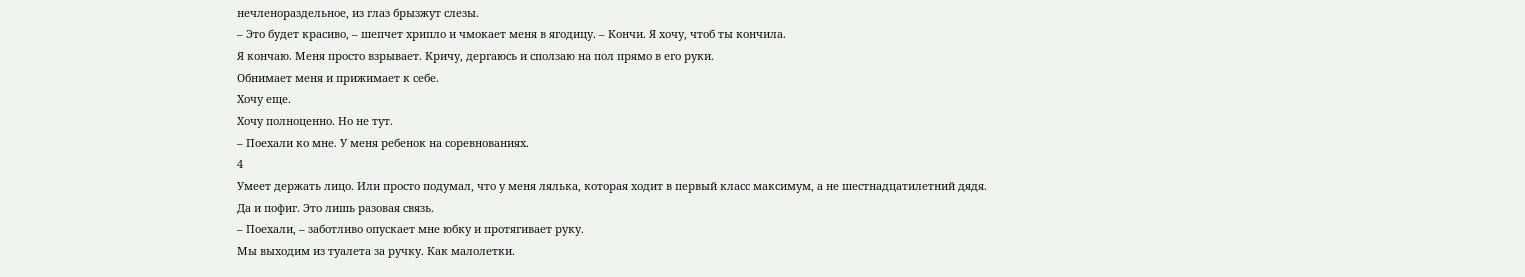нечленораздельное, из глаз брызжут слезы.
– Это будет красиво, – шепчет хрипло и чмокает меня в ягодицу. – Кончи. Я хочу, чтоб ты кончила.
Я кончаю. Меня просто взрывает. Кричу, дергаюсь и сползаю на пол прямо в его руки.
Обнимает меня и прижимает к себе.
Хочу еще.
Хочу полноценно. Но не тут.
– Поехали ко мне. У меня ребенок на соревнованиях.
4
Умеет держать лицо. Или просто подумал, что у меня лялька, которая ходит в первый класс максимум, а не шестнадцатилетний дядя.
Да и пофиг. Это лишь разовая связь.
– Поехали, – заботливо опускает мне юбку и протягивает руку.
Мы выходим из туалета за ручку. Как малолетки.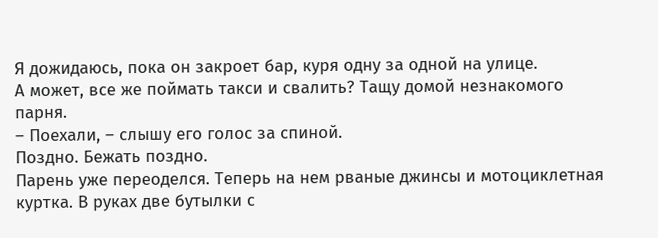Я дожидаюсь, пока он закроет бар, куря одну за одной на улице.
А может, все же поймать такси и свалить? Тащу домой незнакомого парня.
– Поехали, – слышу его голос за спиной.
Поздно. Бежать поздно.
Парень уже переоделся. Теперь на нем рваные джинсы и мотоциклетная куртка. В руках две бутылки с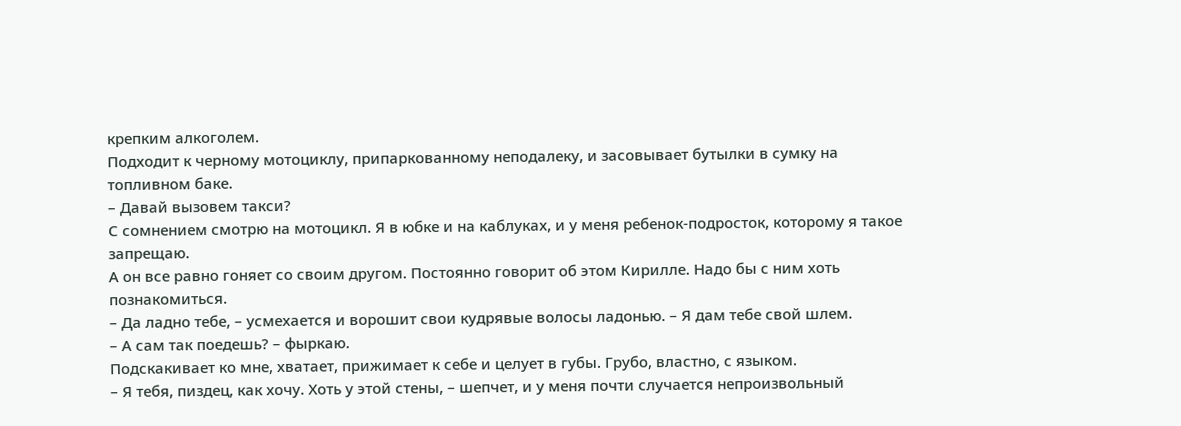крепким алкоголем.
Подходит к черному мотоциклу, припаркованному неподалеку, и засовывает бутылки в сумку на топливном баке.
– Давай вызовем такси?
С сомнением смотрю на мотоцикл. Я в юбке и на каблуках, и у меня ребенок-подросток, которому я такое запрещаю.
А он все равно гоняет со своим другом. Постоянно говорит об этом Кирилле. Надо бы с ним хоть познакомиться.
– Да ладно тебе, – усмехается и ворошит свои кудрявые волосы ладонью. – Я дам тебе свой шлем.
– А сам так поедешь? – фыркаю.
Подскакивает ко мне, хватает, прижимает к себе и целует в губы. Грубо, властно, с языком.
– Я тебя, пиздец, как хочу. Хоть у этой стены, – шепчет, и у меня почти случается непроизвольный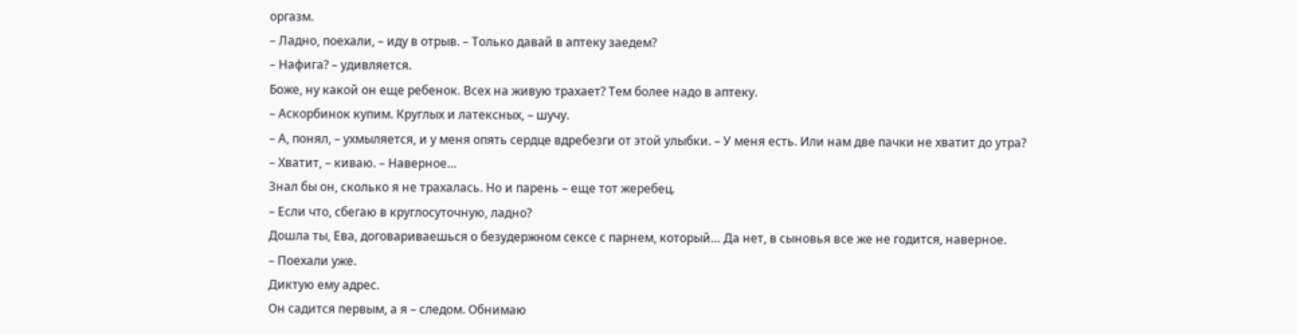оргазм.
– Ладно, поехали, – иду в отрыв. – Только давай в аптеку заедем?
– Нафига? – удивляется.
Боже, ну какой он еще ребенок. Всех на живую трахает? Тем более надо в аптеку.
– Аскорбинок купим. Круглых и латексных, – шучу.
– А, понял, – ухмыляется, и у меня опять сердце вдребезги от этой улыбки. – У меня есть. Или нам две пачки не хватит до утра?
– Хватит, – киваю. – Наверное…
Знал бы он, сколько я не трахалась. Но и парень – еще тот жеребец.
– Если что, сбегаю в круглосуточную, ладно?
Дошла ты, Ева, договариваешься о безудержном сексе с парнем, который… Да нет, в сыновья все же не годится, наверное.
– Поехали уже.
Диктую ему адрес.
Он садится первым, а я – следом. Обнимаю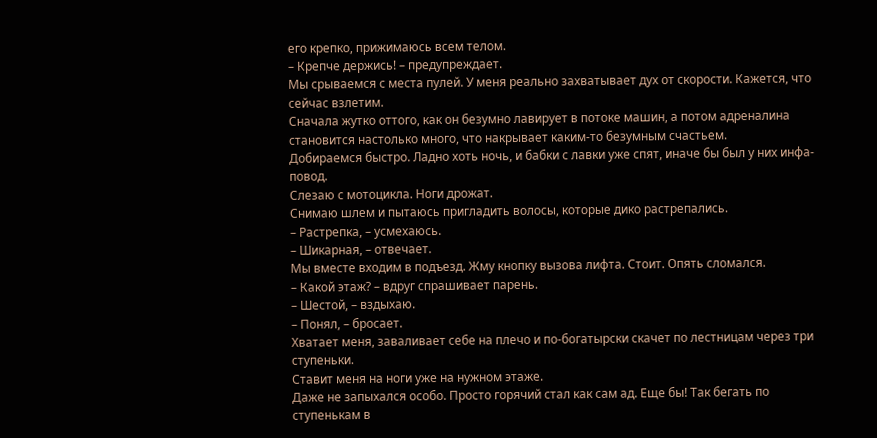его крепко, прижимаюсь всем телом.
– Крепче держись! – предупреждает.
Мы срываемся с места пулей. У меня реально захватывает дух от скорости. Кажется, что сейчас взлетим.
Сначала жутко оттого, как он безумно лавирует в потоке машин, а потом адреналина становится настолько много, что накрывает каким-то безумным счастьем.
Добираемся быстро. Ладно хоть ночь, и бабки с лавки уже спят, иначе бы был у них инфа-повод.
Слезаю с мотоцикла. Ноги дрожат.
Снимаю шлем и пытаюсь пригладить волосы, которые дико растрепались.
– Растрепка, – усмехаюсь.
– Шикарная, – отвечает.
Мы вместе входим в подъезд. Жму кнопку вызова лифта. Стоит. Опять сломался.
– Какой этаж? – вдруг спрашивает парень.
– Шестой, – вздыхаю.
– Понял, – бросает.
Хватает меня, заваливает себе на плечо и по-богатырски скачет по лестницам через три ступеньки.
Ставит меня на ноги уже на нужном этаже.
Даже не запыхался особо. Просто горячий стал как сам ад. Еще бы! Так бегать по ступенькам в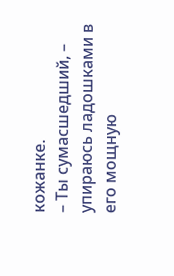кожанке.
– Ты сумасшедший, – упираюсь ладошками в его мощную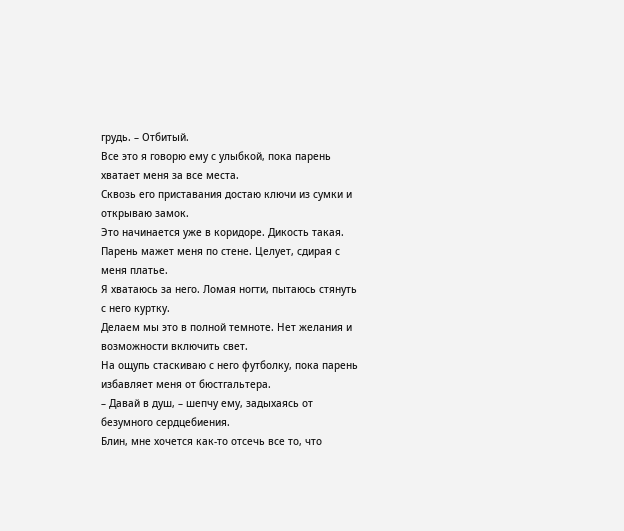грудь. – Отбитый.
Все это я говорю ему с улыбкой, пока парень хватает меня за все места.
Сквозь его приставания достаю ключи из сумки и открываю замок.
Это начинается уже в коридоре. Дикость такая.
Парень мажет меня по стене. Целует, сдирая с меня платье.
Я хватаюсь за него. Ломая ногти, пытаюсь стянуть с него куртку.
Делаем мы это в полной темноте. Нет желания и возможности включить свет.
На ощупь стаскиваю с него футболку, пока парень избавляет меня от бюстгальтера.
– Давай в душ, – шепчу ему, задыхаясь от безумного сердцебиения.
Блин, мне хочется как-то отсечь все то, что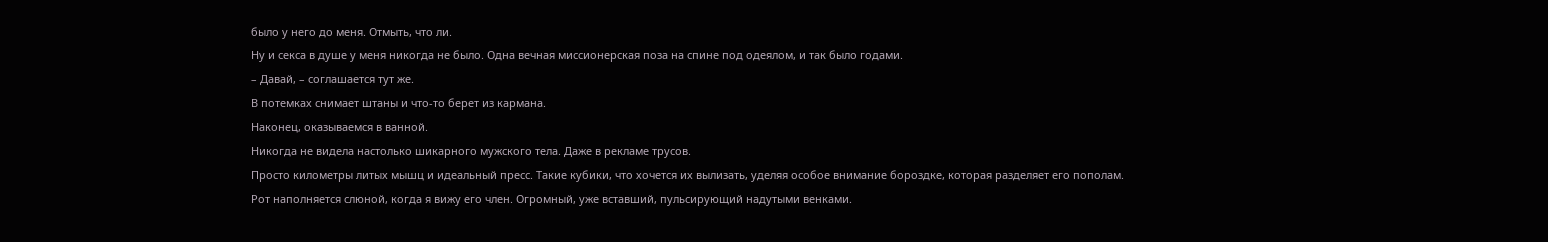было у него до меня. Отмыть, что ли.
Ну и секса в душе у меня никогда не было. Одна вечная миссионерская поза на спине под одеялом, и так было годами.
– Давай, – соглашается тут же.
В потемках снимает штаны и что-то берет из кармана.
Наконец, оказываемся в ванной.
Никогда не видела настолько шикарного мужского тела. Даже в рекламе трусов.
Просто километры литых мышц и идеальный пресс. Такие кубики, что хочется их вылизать, уделяя особое внимание бороздке, которая разделяет его пополам.
Рот наполняется слюной, когда я вижу его член. Огромный, уже вставший, пульсирующий надутыми венками.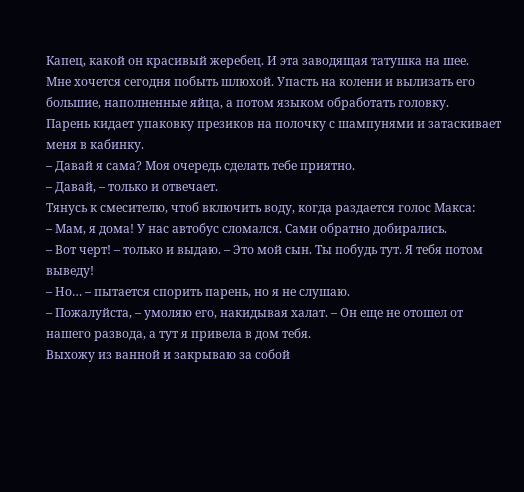Капец, какой он красивый жеребец. И эта заводящая татушка на шее.
Мне хочется сегодня побыть шлюхой. Упасть на колени и вылизать его большие, наполненные яйца, а потом языком обработать головку.
Парень кидает упаковку презиков на полочку с шампунями и затаскивает меня в кабинку.
– Давай я сама? Моя очередь сделать тебе приятно.
– Давай, – только и отвечает.
Тянусь к смесителю, чтоб включить воду, когда раздается голос Макса:
– Мам, я дома! У нас автобус сломался. Сами обратно добирались.
– Вот черт! – только и выдаю. – Это мой сын. Ты побудь тут. Я тебя потом выведу!
– Но… – пытается спорить парень, но я не слушаю.
– Пожалуйста, – умоляю его, накидывая халат. – Он еще не отошел от нашего развода, а тут я привела в дом тебя.
Выхожу из ванной и закрываю за собой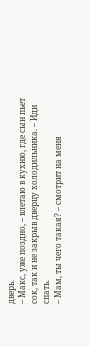дверь.
– Макс, уже поздно, – влетаю в кухню, где сын пьет сок, так и не закрыв дверцу холодильника. – Иди спать.
– Мам, ты чего такая? – смотрит на меня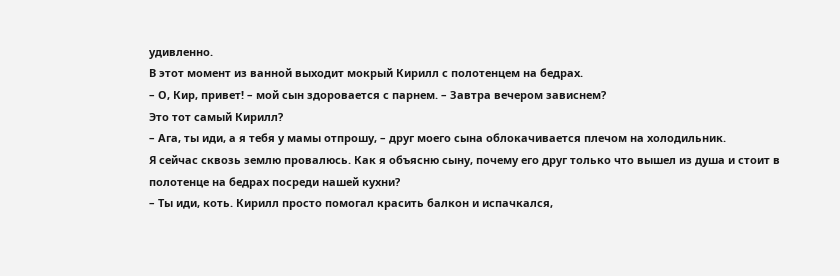удивленно.
В этот момент из ванной выходит мокрый Кирилл с полотенцем на бедрах.
– О, Кир, привет! – мой сын здоровается с парнем. – Завтра вечером зависнем?
Это тот самый Кирилл?
– Ага, ты иди, а я тебя у мамы отпрошу, – друг моего сына облокачивается плечом на холодильник.
Я сейчас сквозь землю провалюсь. Как я объясню сыну, почему его друг только что вышел из душа и стоит в полотенце на бедрах посреди нашей кухни?
– Ты иди, коть. Кирилл просто помогал красить балкон и испачкался,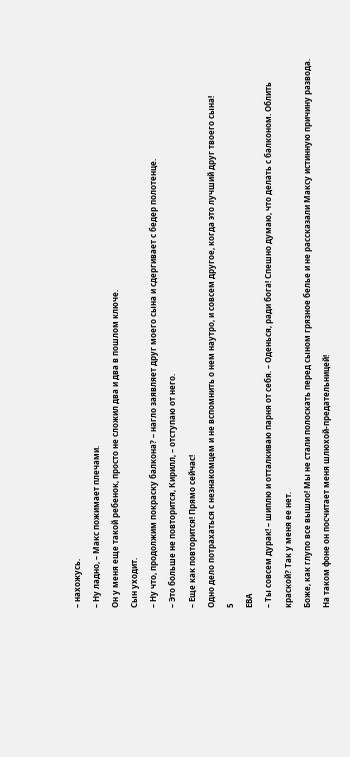– нахожусь.
– Ну ладно, – Макс пожимает плечами.
Он у меня еще такой ребенок, просто не сложил два и два в пошлом ключе.
Сын уходит.
– Ну что, продолжим покраску балкона? – нагло заявляет друг моего сына и сдергивает с бедер полотенце.
– Это больше не повторится, Кирилл, – отступаю от него.
– Еще как повторится! Прямо сейчас!
Одно дело потрахаться с незнакомцем и не вспомнить о нем наутро, и совсем другое, когда это лучший друг твоего сына!
5
ЕВА
– Ты совсем дурак! – шиплю и отталкиваю парня от себя. – Оденься, ради бога! Спешно думаю, что делать с балконом. Облить краской? Так у меня ее нет.
Боже, как глупо все вышло! Мы не стали полоскать перед сыном грязное белье и не рассказали Максу истинную причину развода. На таком фоне он посчитает меня шлюхой-предательницей!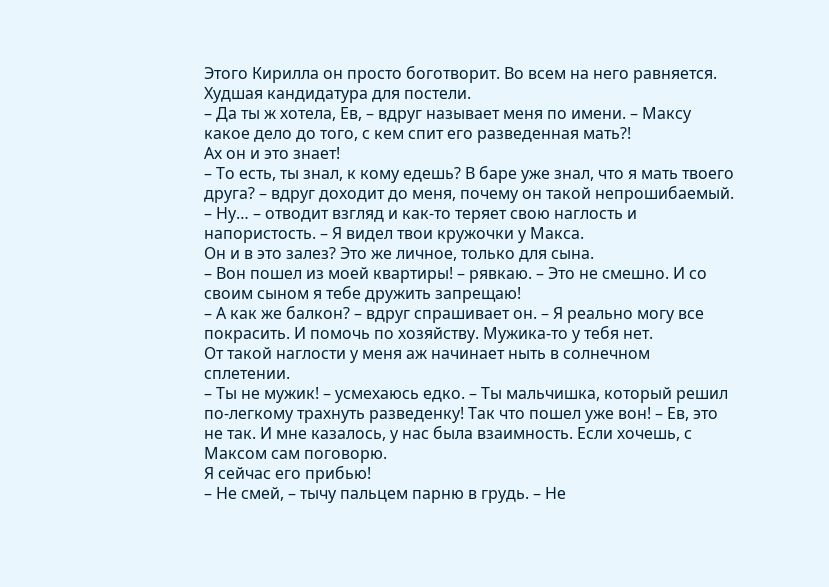Этого Кирилла он просто боготворит. Во всем на него равняется. Худшая кандидатура для постели.
– Да ты ж хотела, Ев, – вдруг называет меня по имени. – Максу какое дело до того, с кем спит его разведенная мать?!
Ах он и это знает!
– То есть, ты знал, к кому едешь? В баре уже знал, что я мать твоего друга? – вдруг доходит до меня, почему он такой непрошибаемый.
– Ну… – отводит взгляд и как-то теряет свою наглость и напористость. – Я видел твои кружочки у Макса.
Он и в это залез? Это же личное, только для сына.
– Вон пошел из моей квартиры! – рявкаю. – Это не смешно. И со своим сыном я тебе дружить запрещаю!
– А как же балкон? – вдруг спрашивает он. – Я реально могу все покрасить. И помочь по хозяйству. Мужика-то у тебя нет.
От такой наглости у меня аж начинает ныть в солнечном сплетении.
– Ты не мужик! – усмехаюсь едко. – Ты мальчишка, который решил по-легкому трахнуть разведенку! Так что пошел уже вон! – Ев, это не так. И мне казалось, у нас была взаимность. Если хочешь, с Максом сам поговорю.
Я сейчас его прибью!
– Не смей, – тычу пальцем парню в грудь. – Не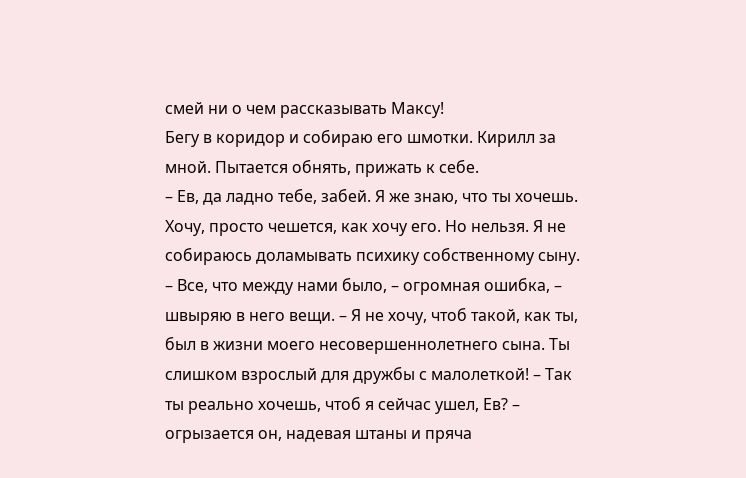смей ни о чем рассказывать Максу!
Бегу в коридор и собираю его шмотки. Кирилл за мной. Пытается обнять, прижать к себе.
– Ев, да ладно тебе, забей. Я же знаю, что ты хочешь.
Хочу, просто чешется, как хочу его. Но нельзя. Я не собираюсь доламывать психику собственному сыну.
– Все, что между нами было, – огромная ошибка, – швыряю в него вещи. – Я не хочу, чтоб такой, как ты, был в жизни моего несовершеннолетнего сына. Ты слишком взрослый для дружбы с малолеткой! – Так ты реально хочешь, чтоб я сейчас ушел, Ев? – огрызается он, надевая штаны и пряча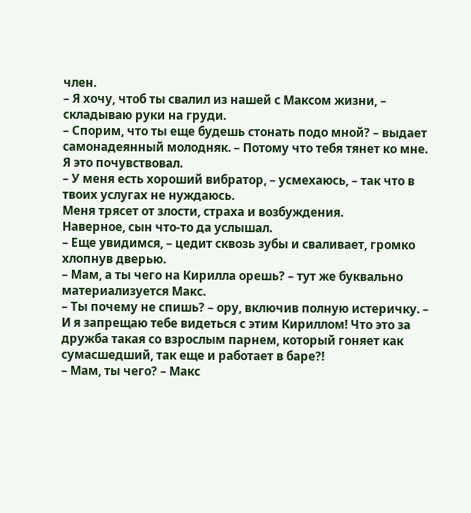член.
– Я хочу, чтоб ты свалил из нашей с Максом жизни, – складываю руки на груди.
– Спорим, что ты еще будешь стонать подо мной? – выдает самонадеянный молодняк. – Потому что тебя тянет ко мне. Я это почувствовал.
– У меня есть хороший вибратор, – усмехаюсь, – так что в твоих услугах не нуждаюсь.
Меня трясет от злости, страха и возбуждения.
Наверное, сын что-то да услышал.
– Еще увидимся, – цедит сквозь зубы и сваливает, громко хлопнув дверью.
– Мам, а ты чего на Кирилла орешь? – тут же буквально материализуется Макс.
– Ты почему не спишь? – ору, включив полную истеричку. – И я запрещаю тебе видеться с этим Кириллом! Что это за дружба такая со взрослым парнем, который гоняет как сумасшедший, так еще и работает в баре?!
– Мам, ты чего? – Макс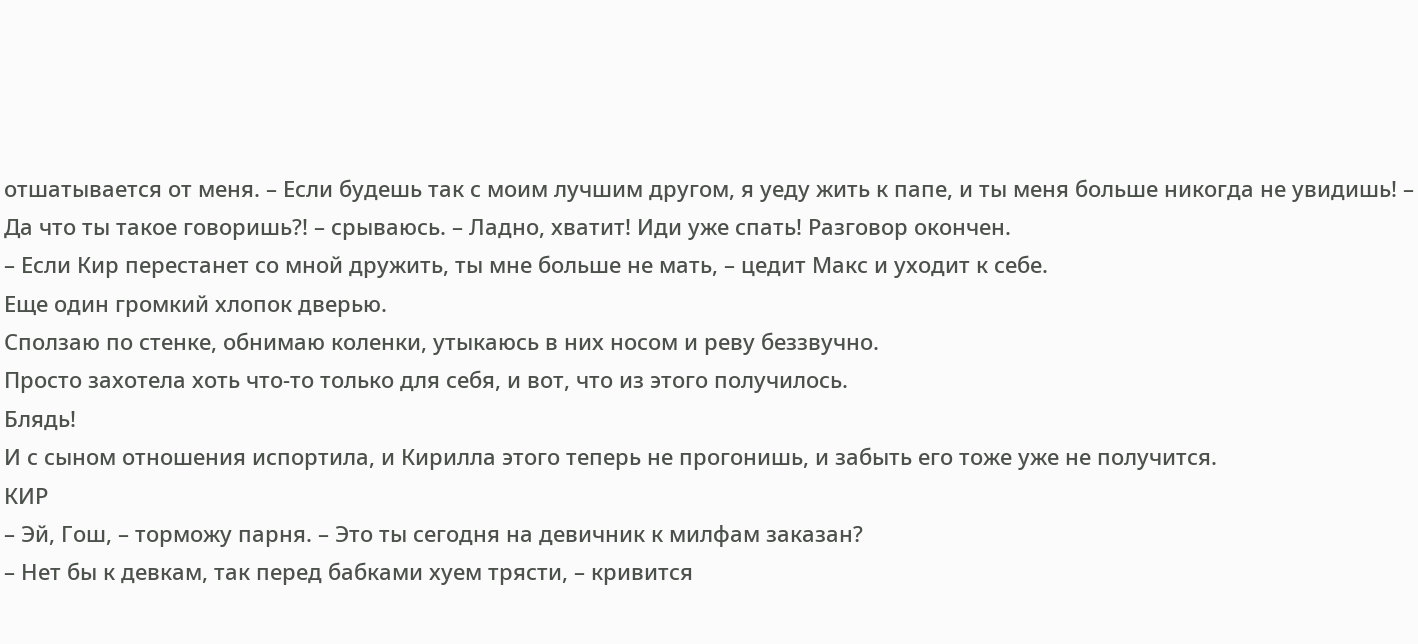отшатывается от меня. – Если будешь так с моим лучшим другом, я уеду жить к папе, и ты меня больше никогда не увидишь! – Да что ты такое говоришь?! – срываюсь. – Ладно, хватит! Иди уже спать! Разговор окончен.
– Если Кир перестанет со мной дружить, ты мне больше не мать, – цедит Макс и уходит к себе.
Еще один громкий хлопок дверью.
Сползаю по стенке, обнимаю коленки, утыкаюсь в них носом и реву беззвучно.
Просто захотела хоть что-то только для себя, и вот, что из этого получилось.
Блядь!
И с сыном отношения испортила, и Кирилла этого теперь не прогонишь, и забыть его тоже уже не получится.
КИР
– Эй, Гош, – торможу парня. – Это ты сегодня на девичник к милфам заказан?
– Нет бы к девкам, так перед бабками хуем трясти, – кривится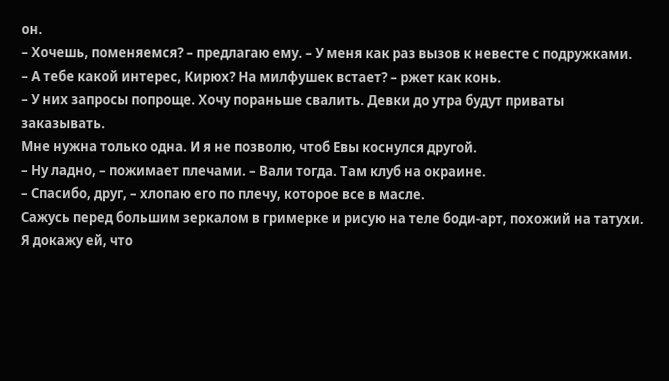он.
– Хочешь, поменяемся? – предлагаю ему. – У меня как раз вызов к невесте с подружками.
– А тебе какой интерес, Кирюх? На милфушек встает? – ржет как конь.
– У них запросы попроще. Хочу пораньше свалить. Девки до утра будут приваты заказывать.
Мне нужна только одна. И я не позволю, чтоб Евы коснулся другой.
– Ну ладно, – пожимает плечами. – Вали тогда. Там клуб на окраине.
– Спасибо, друг, – хлопаю его по плечу, которое все в масле.
Сажусь перед большим зеркалом в гримерке и рисую на теле боди-арт, похожий на татухи. Я докажу ей, что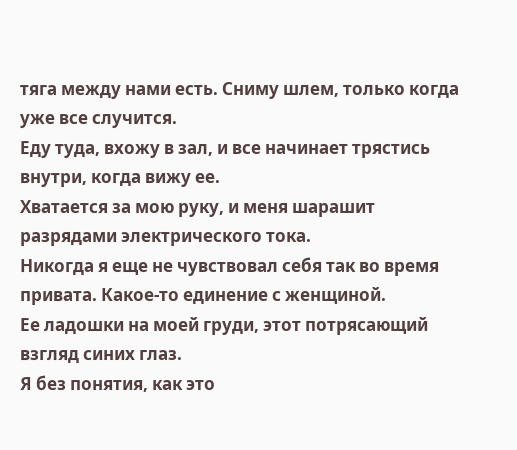тяга между нами есть. Сниму шлем, только когда уже все случится.
Еду туда, вхожу в зал, и все начинает трястись внутри, когда вижу ее.
Хватается за мою руку, и меня шарашит разрядами электрического тока.
Никогда я еще не чувствовал себя так во время привата. Какое-то единение с женщиной.
Ее ладошки на моей груди, этот потрясающий взгляд синих глаз.
Я без понятия, как это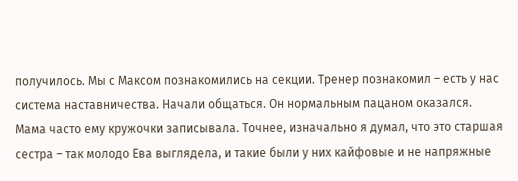получилось. Мы с Максом познакомились на секции. Тренер познакомил – есть у нас система наставничества. Начали общаться. Он нормальным пацаном оказался.
Мама часто ему кружочки записывала. Точнее, изначально я думал, что это старшая сестра – так молодо Ева выглядела, и такие были у них кайфовые и не напряжные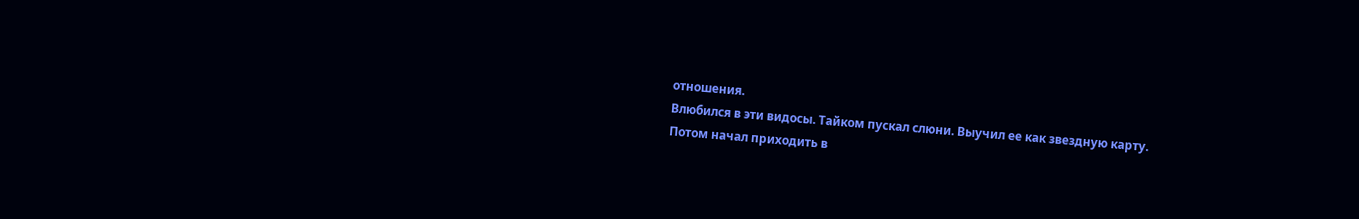отношения.
Влюбился в эти видосы. Тайком пускал слюни. Выучил ее как звездную карту.
Потом начал приходить в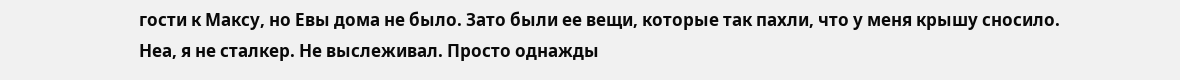гости к Максу, но Евы дома не было. Зато были ее вещи, которые так пахли, что у меня крышу сносило.
Неа, я не сталкер. Не выслеживал. Просто однажды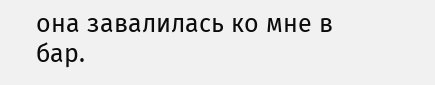она завалилась ко мне в бар.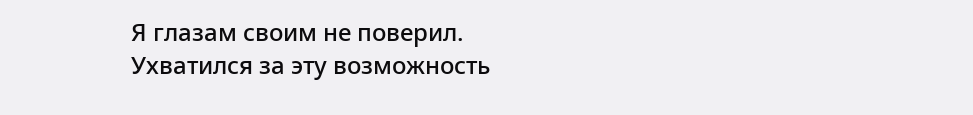Я глазам своим не поверил.
Ухватился за эту возможность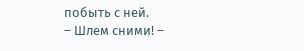побыть с ней.
– Шлем сними! –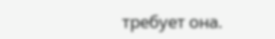требует она.